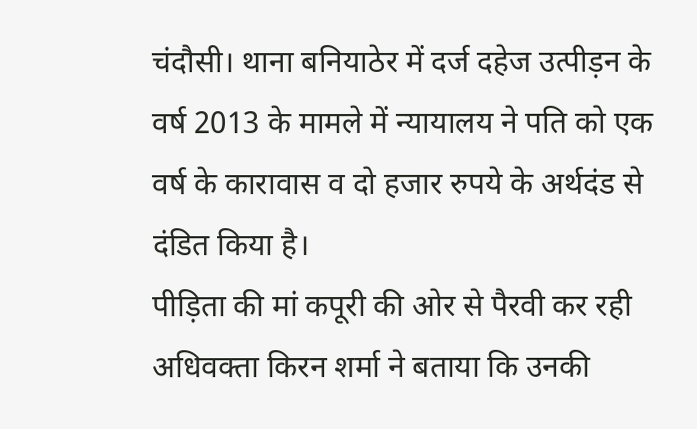चंदौसी। थाना बनियाठेर में दर्ज दहेज उत्पीड़न के वर्ष 2013 के मामले में न्यायालय ने पति को एक वर्ष के कारावास व दो हजार रुपये के अर्थदंड से दंडित किया है।
पीड़िता की मां कपूरी की ओर से पैरवी कर रही अधिवक्ता किरन शर्मा ने बताया कि उनकी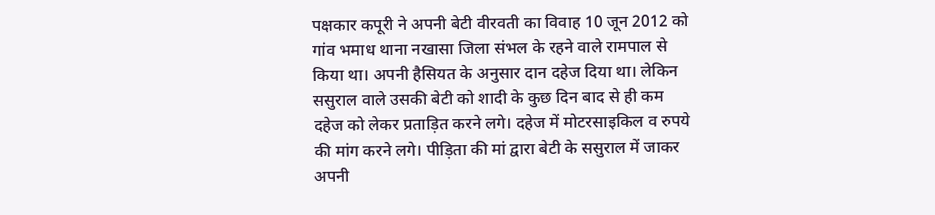पक्षकार कपूरी ने अपनी बेटी वीरवती का विवाह 10 जून 2012 को गांव भमाध थाना नखासा जिला संभल के रहने वाले रामपाल से किया था। अपनी हैसियत के अनुसार दान दहेज दिया था। लेकिन ससुराल वाले उसकी बेटी को शादी के कुछ दिन बाद से ही कम दहेज को लेकर प्रताड़ित करने लगे। दहेज में मोटरसाइकिल व रुपये की मांग करने लगे। पीड़िता की मां द्वारा बेटी के ससुराल में जाकर अपनी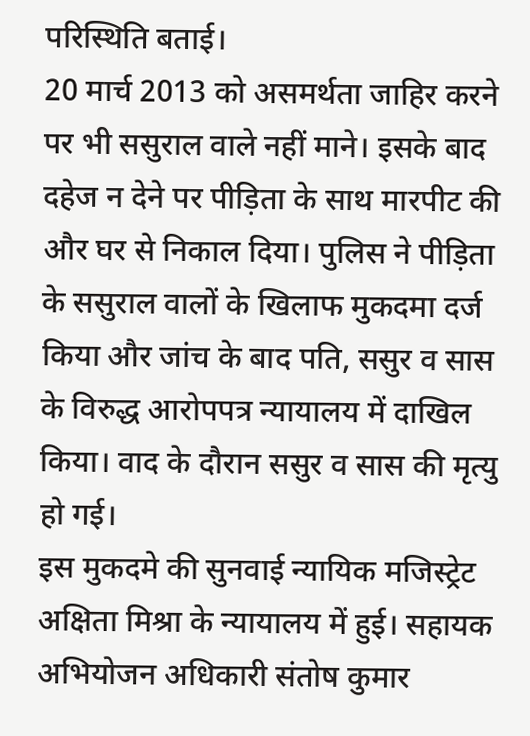परिस्थिति बताई।
20 मार्च 2013 को असमर्थता जाहिर करने पर भी ससुराल वाले नहीं माने। इसके बाद दहेज न देने पर पीड़िता के साथ मारपीट की और घर से निकाल दिया। पुलिस ने पीड़िता के ससुराल वालों के खिलाफ मुकदमा दर्ज किया और जांच के बाद पति, ससुर व सास के विरुद्ध आरोपपत्र न्यायालय में दाखिल किया। वाद के दौरान ससुर व सास की मृत्यु हो गई।
इस मुकदमे की सुनवाई न्यायिक मजिस्ट्रेट अक्षिता मिश्रा के न्यायालय में हुई। सहायक अभियोजन अधिकारी संतोष कुमार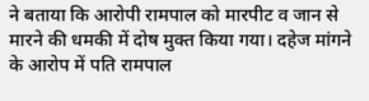ने बताया कि आरोपी रामपाल को मारपीट व जान से मारने की धमकी में दोष मुक्त किया गया। दहेज मांगने के आरोप में पति रामपाल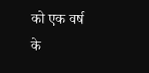को एक वर्ष के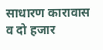साधारण कारावास व दो हजार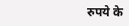रुपये के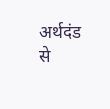अर्थदंड से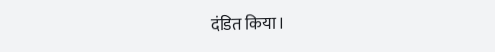दंडित किया।